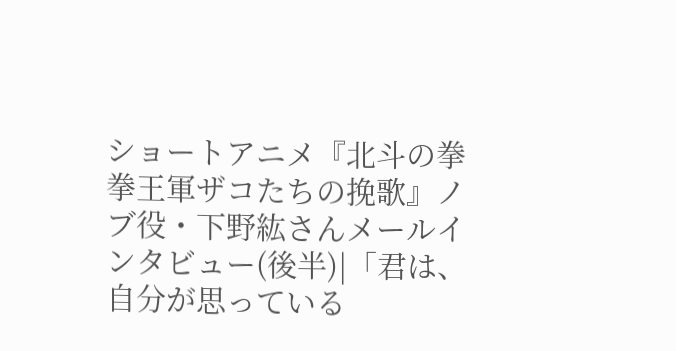ショートアニメ『北斗の拳 拳王軍ザコたちの挽歌』ノブ役・下野紘さんメールインタビュー(後半)|「君は、自分が思っている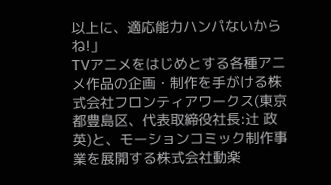以上に、適応能力ハンパないからね!」
TVアニメをはじめとする各種アニメ作品の企画・制作を手がける株式会社フロンティアワークス(東京都豊島区、代表取締役社長:辻 政英)と、モーションコミック制作事業を展開する株式会社動楽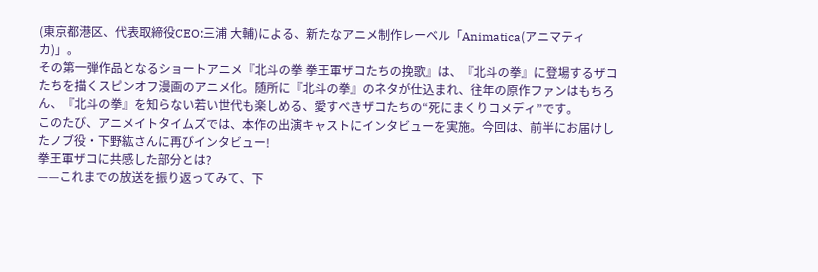(東京都港区、代表取締役CEO:三浦 大輔)による、新たなアニメ制作レーベル「Animatica(アニマティカ)」。
その第一弾作品となるショートアニメ『北斗の拳 拳王軍ザコたちの挽歌』は、『北斗の拳』に登場するザコたちを描くスピンオフ漫画のアニメ化。随所に『北斗の拳』のネタが仕込まれ、往年の原作ファンはもちろん、『北斗の拳』を知らない若い世代も楽しめる、愛すべきザコたちの“死にまくりコメディ”です。
このたび、アニメイトタイムズでは、本作の出演キャストにインタビューを実施。今回は、前半にお届けしたノブ役・下野紘さんに再びインタビュー!
拳王軍ザコに共感した部分とは?
——これまでの放送を振り返ってみて、下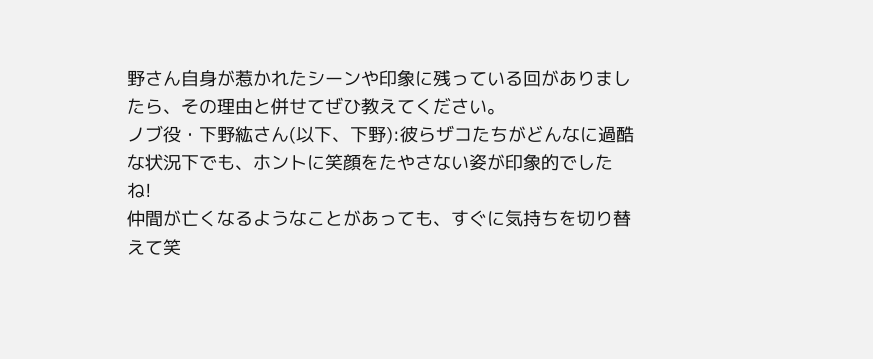野さん自身が惹かれたシーンや印象に残っている回がありましたら、その理由と併せてぜひ教えてください。
ノブ役・下野紘さん(以下、下野):彼らザコたちがどんなに過酷な状況下でも、ホントに笑顔をたやさない姿が印象的でしたね!
仲間が亡くなるようなことがあっても、すぐに気持ちを切り替えて笑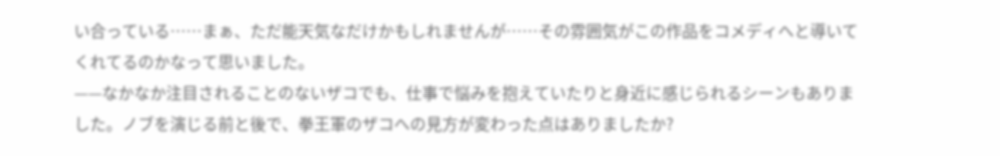い合っている……まぁ、ただ能天気なだけかもしれませんが……その雰囲気がこの作品をコメディへと導いてくれてるのかなって思いました。
——なかなか注目されることのないザコでも、仕事で悩みを抱えていたりと身近に感じられるシーンもありました。ノブを演じる前と後で、拳王軍のザコへの見方が変わった点はありましたか?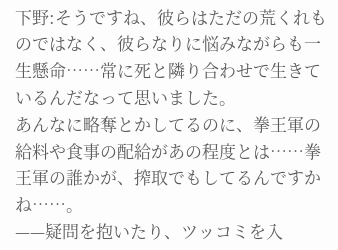下野:そうですね、彼らはただの荒くれものではなく、彼らなりに悩みながらも一生懸命……常に死と隣り合わせで生きているんだなって思いました。
あんなに略奪とかしてるのに、拳王軍の給料や食事の配給があの程度とは……拳王軍の誰かが、搾取でもしてるんですかね……。
——疑問を抱いたり、ツッコミを入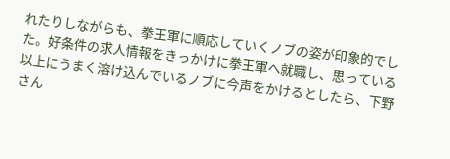れたりしながらも、拳王軍に順応していくノブの姿が印象的でした。好条件の求人情報をきっかけに拳王軍へ就職し、思っている以上にうまく溶け込んでいるノブに今声をかけるとしたら、下野さん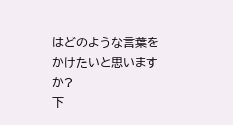はどのような言葉をかけたいと思いますか?
下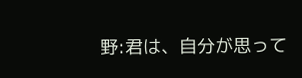野:君は、自分が思って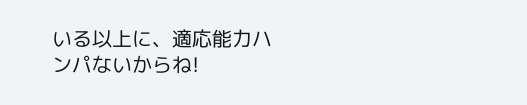いる以上に、適応能力ハンパないからね!